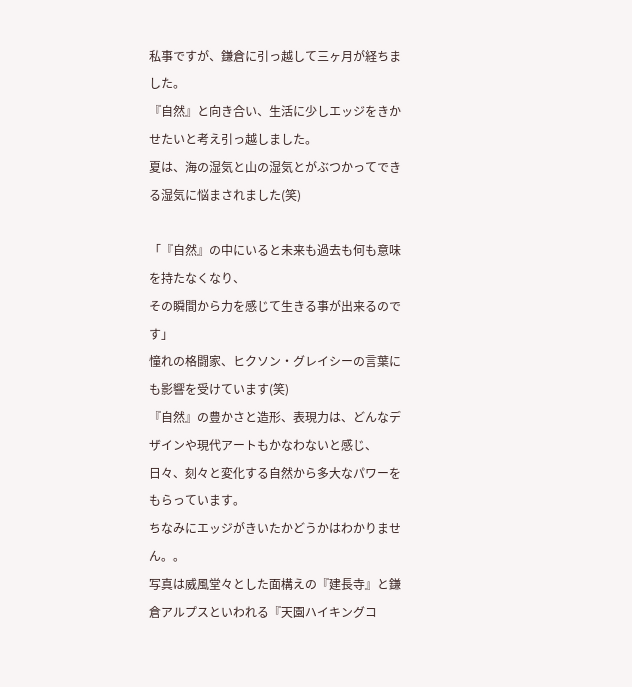私事ですが、鎌倉に引っ越して三ヶ月が経ちました。
『自然』と向き合い、生活に少しエッジをきかせたいと考え引っ越しました。
夏は、海の湿気と山の湿気とがぶつかってできる湿気に悩まされました(笑)

「『自然』の中にいると未来も過去も何も意味を持たなくなり、
その瞬間から力を感じて生きる事が出来るのです」
憧れの格闘家、ヒクソン・グレイシーの言葉にも影響を受けています(笑)
『自然』の豊かさと造形、表現力は、どんなデザインや現代アートもかなわないと感じ、
日々、刻々と変化する自然から多大なパワーをもらっています。
ちなみにエッジがきいたかどうかはわかりません。。
写真は威風堂々とした面構えの『建長寺』と鎌倉アルプスといわれる『天園ハイキングコ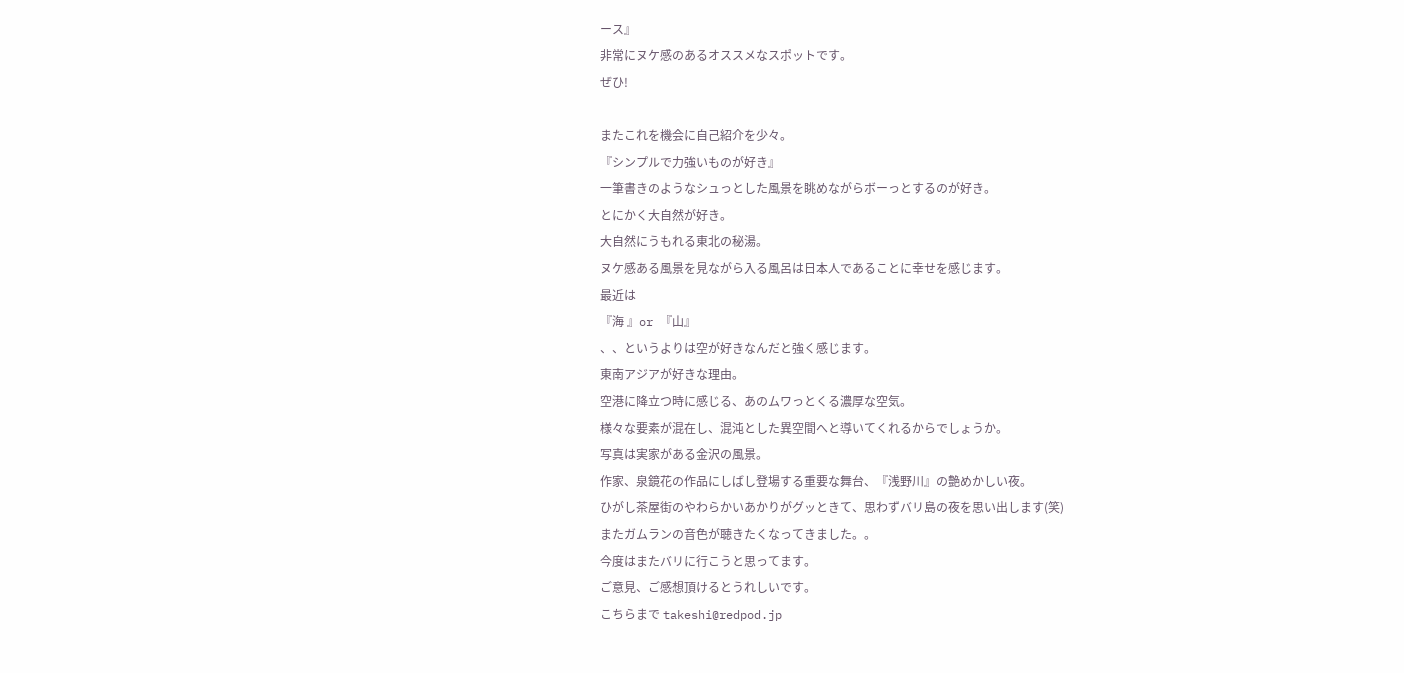ース』
非常にヌケ感のあるオススメなスポットです。
ぜひ!

またこれを機会に自己紹介を少々。
『シンプルで力強いものが好き』
一筆書きのようなシュっとした風景を眺めながらボーっとするのが好き。
とにかく大自然が好き。
大自然にうもれる東北の秘湯。
ヌケ感ある風景を見ながら入る風呂は日本人であることに幸せを感じます。
最近は
『海 』or 『山』
、、というよりは空が好きなんだと強く感じます。
東南アジアが好きな理由。
空港に降立つ時に感じる、あのムワっとくる濃厚な空気。
様々な要素が混在し、混沌とした異空間へと導いてくれるからでしょうか。
写真は実家がある金沢の風景。
作家、泉鏡花の作品にしばし登場する重要な舞台、『浅野川』の艶めかしい夜。
ひがし茶屋街のやわらかいあかりがグッときて、思わずバリ島の夜を思い出します(笑)
またガムランの音色が聴きたくなってきました。。
今度はまたバリに行こうと思ってます。
ご意見、ご感想頂けるとうれしいです。
こちらまで takeshi@redpod.jp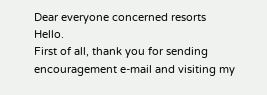Dear everyone concerned resorts
Hello.
First of all, thank you for sending encouragement e-mail and visiting my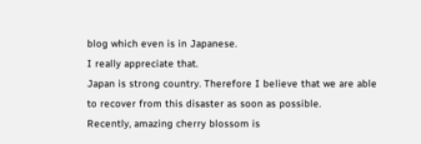blog which even is in Japanese.
I really appreciate that.
Japan is strong country. Therefore I believe that we are able to recover from this disaster as soon as possible.
Recently, amazing cherry blossom is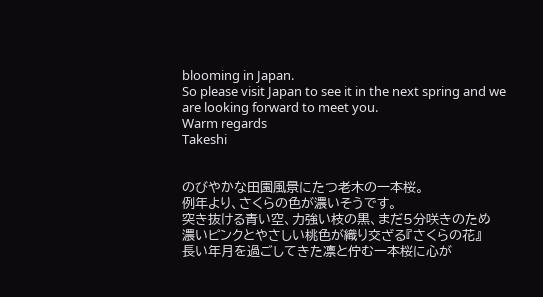blooming in Japan.
So please visit Japan to see it in the next spring and we are looking forward to meet you.
Warm regards
Takeshi


のびやかな田園風景にたつ老木の一本桜。
例年より、さくらの色が濃いそうです。
突き抜ける青い空、力強い枝の黒、まだ5分咲きのため
濃いピンクとやさしい桃色が織り交ざる『さくらの花』
長い年月を過ごしてきた凛と佇む一本桜に心が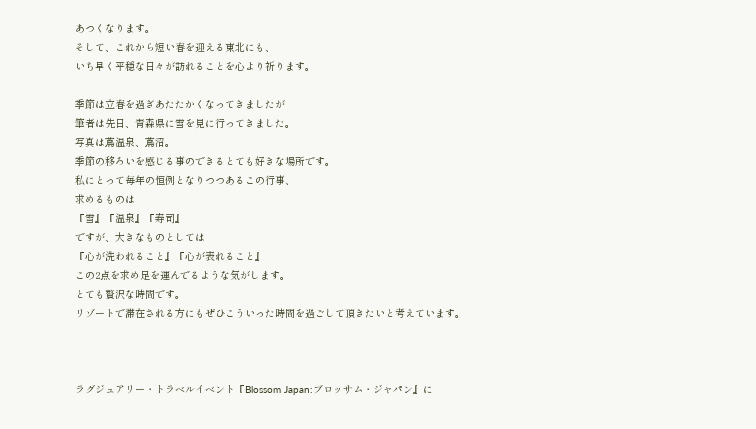あつくなります。
そして、これから短い春を迎える東北にも、
いち早く平穏な日々が訪れることを心より祈ります。

季節は立春を過ぎあたたかくなってきましたが
筆者は先日、青森県に雪を見に行ってきました。
写真は蔦温泉、蔦沼。
季節の移ろいを感じる事のできるとても好きな場所です。
私にとって毎年の恒例となりつつあるこの行事、
求めるものは
『雪』『温泉』『寿司』
ですが、大きなものとしては
『心が洗われること』『心が表れること』
この2点を求め足を運んでるような気がします。
とても贅沢な時間です。
リゾートで滞在される方にもぜひこういった時間を過ごして頂きたいと考えています。



ラグジュアリー・トラベルイベント『Blossom Japan:ブロッサム・ジャパン』に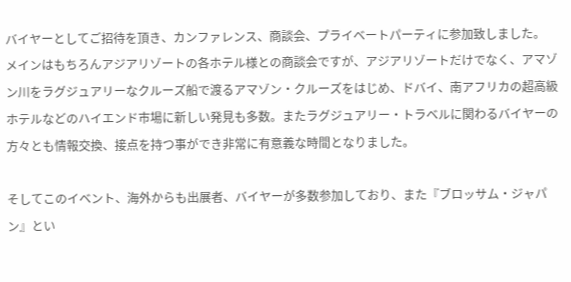バイヤーとしてご招待を頂き、カンファレンス、商談会、プライベートパーティに参加致しました。
メインはもちろんアジアリゾートの各ホテル様との商談会ですが、アジアリゾートだけでなく、アマゾン川をラグジュアリーなクルーズ船で渡るアマゾン・クルーズをはじめ、ドバイ、南アフリカの超高級ホテルなどのハイエンド市場に新しい発見も多数。またラグジュアリー・トラベルに関わるバイヤーの方々とも情報交換、接点を持つ事ができ非常に有意義な時間となりました。

そしてこのイベント、海外からも出展者、バイヤーが多数参加しており、また『ブロッサム・ジャパン』とい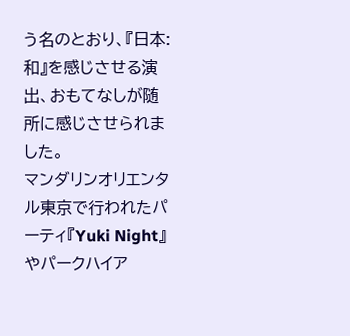う名のとおり、『日本:和』を感じさせる演出、おもてなしが随所に感じさせられました。
マンダリンオリエンタル東京で行われたパーティ『Yuki Night』やパークハイア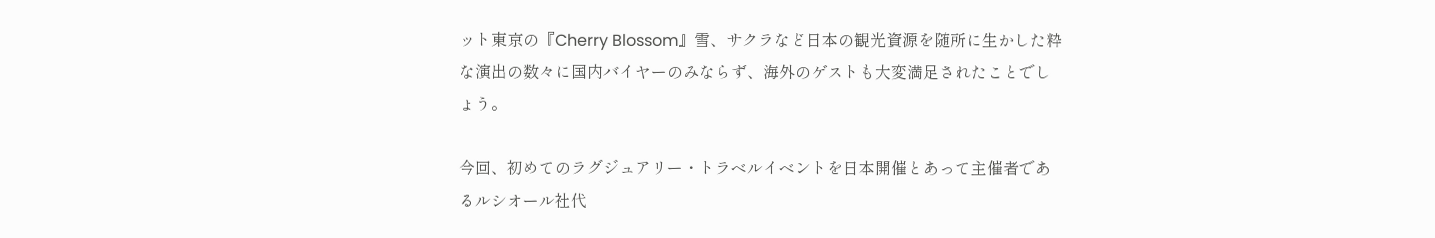ット東京の『Cherry Blossom』雪、サクラなど日本の観光資源を随所に生かした粋な演出の数々に国内バイヤーのみならず、海外のゲストも大変満足されたことでしょう。

今回、初めてのラグジュアリー・トラベルイベントを日本開催とあって主催者であるルシオール社代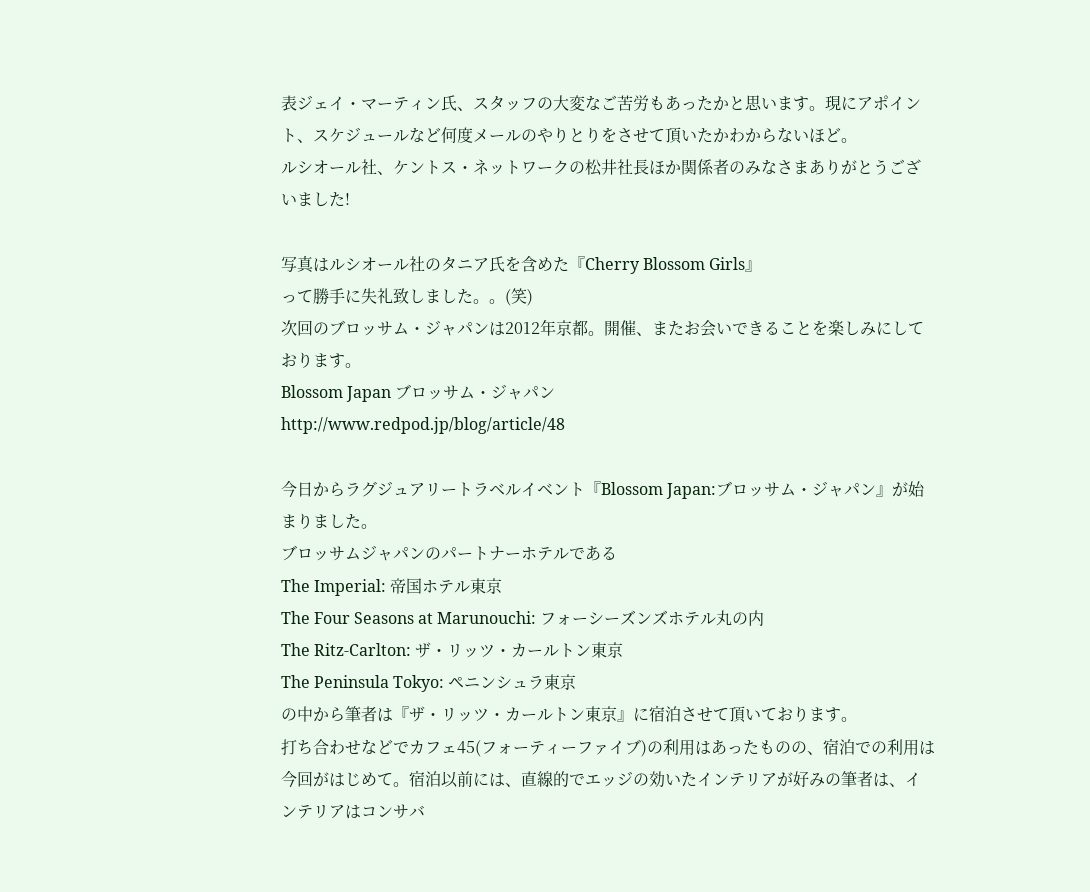表ジェイ・マーティン氏、スタッフの大変なご苦労もあったかと思います。現にアポイント、スケジュールなど何度メールのやりとりをさせて頂いたかわからないほど。
ルシオール社、ケントス・ネットワークの松井社長ほか関係者のみなさまありがとうございました!

写真はルシオール社のタニア氏を含めた『Cherry Blossom Girls』
って勝手に失礼致しました。。(笑)
次回のブロッサム・ジャパンは2012年京都。開催、またお会いできることを楽しみにしております。
Blossom Japan ブロッサム・ジャパン
http://www.redpod.jp/blog/article/48

今日からラグジュアリートラベルイベント『Blossom Japan:ブロッサム・ジャパン』が始まりました。
ブロッサムジャパンのパートナーホテルである
The Imperial: 帝国ホテル東京
The Four Seasons at Marunouchi: フォーシーズンズホテル丸の内
The Ritz-Carlton: ザ・リッツ・カールトン東京
The Peninsula Tokyo: ペニンシュラ東京
の中から筆者は『ザ・リッツ・カールトン東京』に宿泊させて頂いております。
打ち合わせなどでカフェ45(フォーティーファイブ)の利用はあったものの、宿泊での利用は今回がはじめて。宿泊以前には、直線的でエッジの効いたインテリアが好みの筆者は、インテリアはコンサバ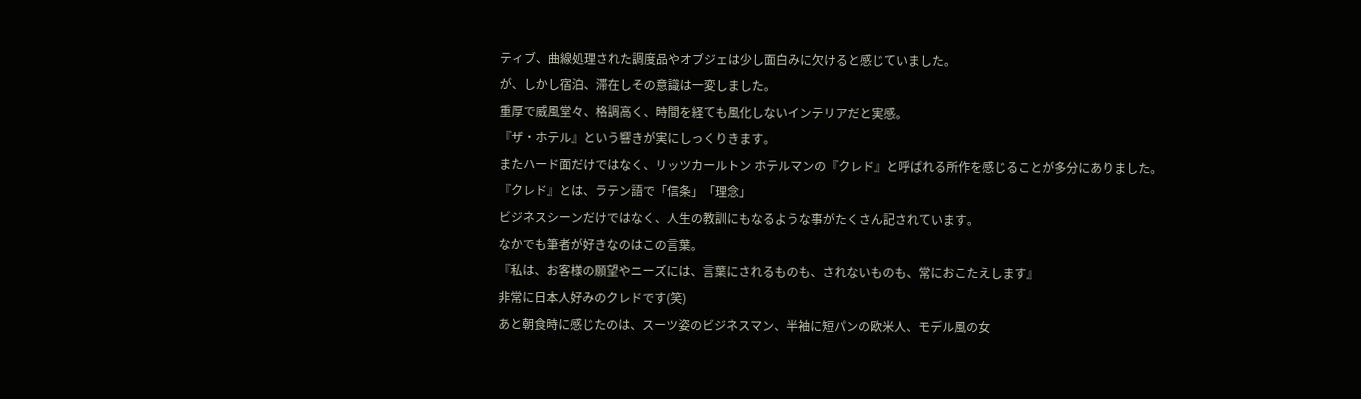ティブ、曲線処理された調度品やオブジェは少し面白みに欠けると感じていました。
が、しかし宿泊、滞在しその意識は一変しました。
重厚で威風堂々、格調高く、時間を経ても風化しないインテリアだと実感。
『ザ・ホテル』という響きが実にしっくりきます。
またハード面だけではなく、リッツカールトン ホテルマンの『クレド』と呼ばれる所作を感じることが多分にありました。
『クレド』とは、ラテン語で「信条」「理念」
ビジネスシーンだけではなく、人生の教訓にもなるような事がたくさん記されています。
なかでも筆者が好きなのはこの言葉。
『私は、お客様の願望やニーズには、言葉にされるものも、されないものも、常におこたえします』
非常に日本人好みのクレドです(笑)
あと朝食時に感じたのは、スーツ姿のビジネスマン、半袖に短パンの欧米人、モデル風の女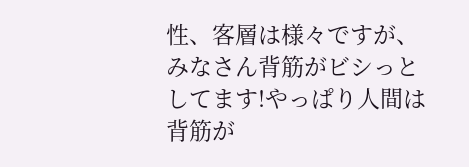性、客層は様々ですが、みなさん背筋がビシっとしてます!やっぱり人間は背筋が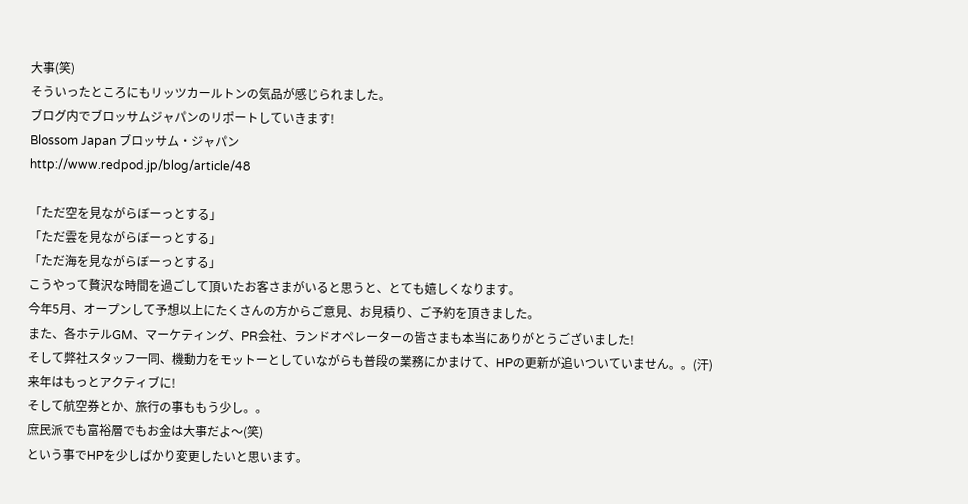大事(笑)
そういったところにもリッツカールトンの気品が感じられました。
ブログ内でブロッサムジャパンのリポートしていきます!
Blossom Japan ブロッサム・ジャパン
http://www.redpod.jp/blog/article/48

「ただ空を見ながらぼーっとする」
「ただ雲を見ながらぼーっとする」
「ただ海を見ながらぼーっとする」
こうやって贅沢な時間を過ごして頂いたお客さまがいると思うと、とても嬉しくなります。
今年5月、オープンして予想以上にたくさんの方からご意見、お見積り、ご予約を頂きました。
また、各ホテルGM、マーケティング、PR会社、ランドオペレーターの皆さまも本当にありがとうございました!
そして弊社スタッフ一同、機動力をモットーとしていながらも普段の業務にかまけて、HPの更新が追いついていません。。(汗)
来年はもっとアクティブに!
そして航空券とか、旅行の事ももう少し。。
庶民派でも富裕層でもお金は大事だよ〜(笑)
という事でHPを少しばかり変更したいと思います。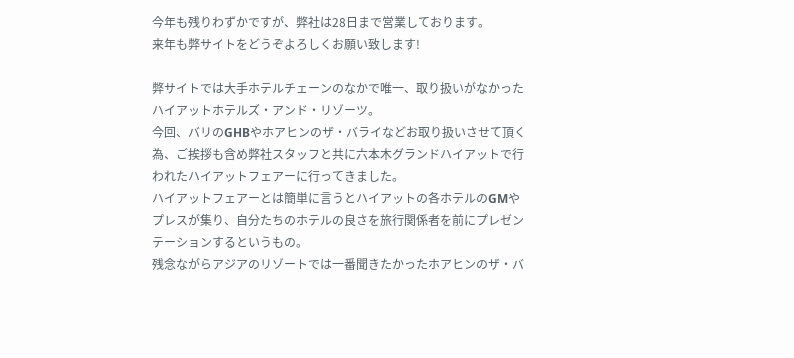今年も残りわずかですが、弊社は28日まで営業しております。
来年も弊サイトをどうぞよろしくお願い致します!

弊サイトでは大手ホテルチェーンのなかで唯一、取り扱いがなかったハイアットホテルズ・アンド・リゾーツ。
今回、バリのGHBやホアヒンのザ・バライなどお取り扱いさせて頂く為、ご挨拶も含め弊社スタッフと共に六本木グランドハイアットで行われたハイアットフェアーに行ってきました。
ハイアットフェアーとは簡単に言うとハイアットの各ホテルのGMやプレスが集り、自分たちのホテルの良さを旅行関係者を前にプレゼンテーションするというもの。
残念ながらアジアのリゾートでは一番聞きたかったホアヒンのザ・バ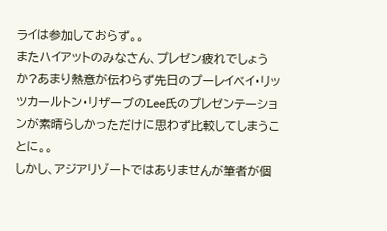ライは参加しておらず。。
またハイアットのみなさん、プレゼン疲れでしょうか?あまり熱意が伝わらず先日のプーレイベイ・リッツカールトン・リザーブのLee氏のプレゼンテーションが素晴らしかっただけに思わず比較してしまうことに。。
しかし、アジアリゾートではありませんが筆者が個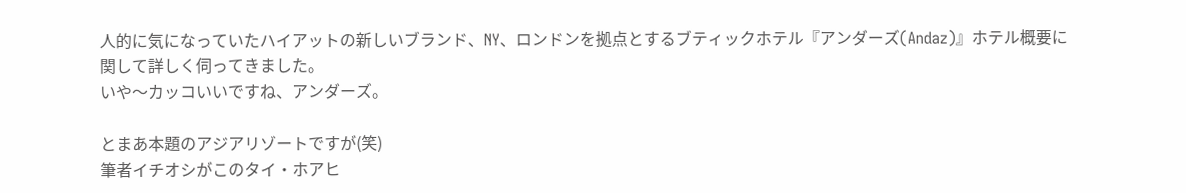人的に気になっていたハイアットの新しいブランド、NY、ロンドンを拠点とするブティックホテル『アンダーズ(Andaz)』ホテル概要に関して詳しく伺ってきました。
いや〜カッコいいですね、アンダーズ。

とまあ本題のアジアリゾートですが(笑)
筆者イチオシがこのタイ・ホアヒ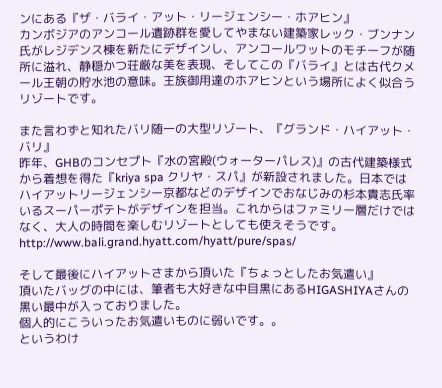ンにある『ザ・バライ・アット・リージェンシー・ホアヒン』
カンボジアのアンコール遺跡群を愛してやまない建築家レック・ブンナン氏がレジデンス棟を新たにデザインし、アンコールワットのモチーフが随所に溢れ、静穏かつ荘厳な美を表現、そしてこの『バライ』とは古代クメール王朝の貯水池の意味。王族御用達のホアヒンという場所によく似合うリゾートです。

また言わずと知れたバリ随一の大型リゾート、『グランド・ハイアット・バリ』
昨年、GHBのコンセプト『水の宮殿(ウォーターパレス)』の古代建築様式から着想を得た『kriya spa クリヤ・スパ』が新設されました。日本ではハイアットリージェンシー京都などのデザインでおなじみの杉本貴志氏率いるスーパーポテトがデザインを担当。これからはファミリー層だけではなく、大人の時間を楽しむリゾートとしても使えそうです。
http://www.bali.grand.hyatt.com/hyatt/pure/spas/

そして最後にハイアットさまから頂いた『ちょっとしたお気遣い』
頂いたバッグの中には、筆者も大好きな中目黒にあるHIGASHIYAさんの黒い最中が入っておりました。
個人的にこういったお気遣いものに弱いです。。
というわけ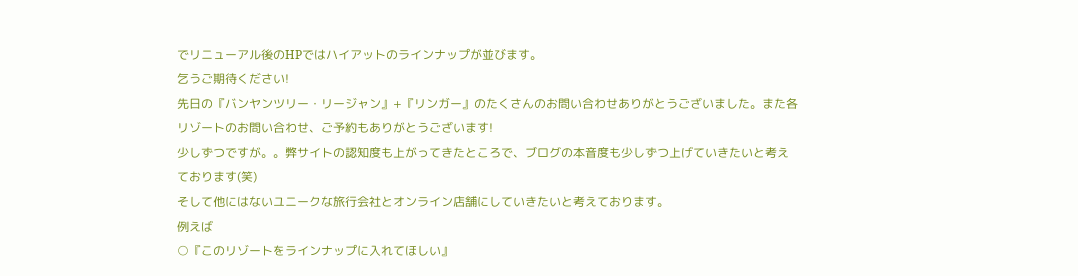でリニューアル後のHPではハイアットのラインナップが並びます。
乞うご期待ください!
先日の『バンヤンツリー・リージャン』+『リンガー』のたくさんのお問い合わせありがとうございました。また各リゾートのお問い合わせ、ご予約もありがとうございます!
少しずつですが。。弊サイトの認知度も上がってきたところで、ブログの本音度も少しずつ上げていきたいと考えております(笑)
そして他にはないユニークな旅行会社とオンライン店舗にしていきたいと考えております。
例えば
○『このリゾートをラインナップに入れてほしい』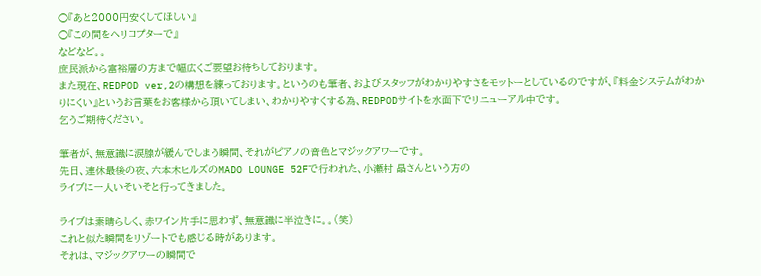○『あと2000円安くしてほしい』
○『この間をヘリコプターで』
などなど。。
庶民派から富裕層の方まで幅広くご要望お待ちしております。
また現在、REDPOD ver,2の構想を練っております。というのも筆者、およびスタッフがわかりやすさをモットーとしているのですが、『料金システムがわかりにくい』というお言葉をお客様から頂いてしまい、わかりやすくする為、REDPODサイトを水面下でリニューアル中です。
乞うご期待ください。

筆者が、無意識に涙腺が緩んでしまう瞬間、それがピアノの音色とマジックアワーです。
先日、連休最後の夜、六本木ヒルズのMADO LOUNGE 52Fで行われた、小瀬村 晶さんという方の
ライブに一人いそいそと行ってきました。

ライブは素晴らしく、赤ワイン片手に思わず、無意識に半泣きに。。(笑)
これと似た瞬間をリゾートでも感じる時があります。
それは、マジックアワーの瞬間で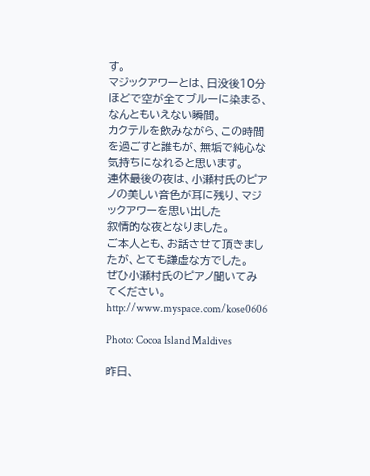す。
マジックアワーとは、日没後10分ほどで空が全てブルーに染まる、なんともいえない瞬間。
カクテルを飲みながら、この時間を過ごすと誰もが、無垢で純心な気持ちになれると思います。
連休最後の夜は、小瀬村氏のピアノの美しい音色が耳に残り、マジックアワーを思い出した
叙情的な夜となりました。
ご本人とも、お話させて頂きましたが、とても謙虚な方でした。
ぜひ小瀬村氏のピアノ聞いてみてください。
http://www.myspace.com/kose0606

Photo: Cocoa Island Maldives

昨日、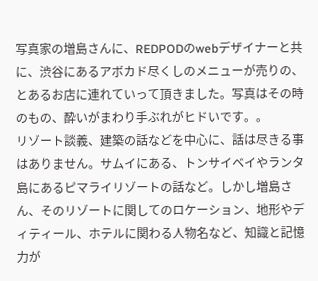写真家の増島さんに、REDPODのwebデザイナーと共に、渋谷にあるアボカド尽くしのメニューが売りの、とあるお店に連れていって頂きました。写真はその時のもの、酔いがまわり手ぶれがヒドいです。。
リゾート談義、建築の話などを中心に、話は尽きる事はありません。サムイにある、トンサイベイやランタ島にあるピマライリゾートの話など。しかし増島さん、そのリゾートに関してのロケーション、地形やディティール、ホテルに関わる人物名など、知識と記憶力が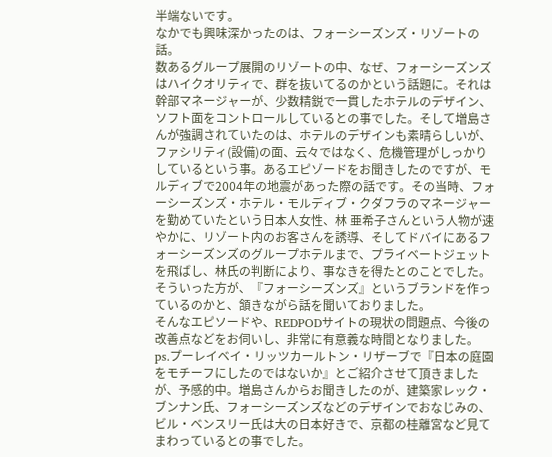半端ないです。
なかでも興味深かったのは、フォーシーズンズ・リゾートの話。
数あるグループ展開のリゾートの中、なぜ、フォーシーズンズはハイクオリティで、群を抜いてるのかという話題に。それは幹部マネージャーが、少数精鋭で一貫したホテルのデザイン、ソフト面をコントロールしているとの事でした。そして増島さんが強調されていたのは、ホテルのデザインも素晴らしいが、ファシリティ(設備)の面、云々ではなく、危機管理がしっかりしているという事。あるエピゾードをお聞きしたのですが、モルディブで2004年の地震があった際の話です。その当時、フォーシーズンズ・ホテル・モルディブ・クダフラのマネージャーを勤めていたという日本人女性、林 亜希子さんという人物が速やかに、リゾート内のお客さんを誘導、そしてドバイにあるフォーシーズンズのグループホテルまで、プライベートジェットを飛ばし、林氏の判断により、事なきを得たとのことでした。
そういった方が、『フォーシーズンズ』というブランドを作っているのかと、頷きながら話を聞いておりました。
そんなエピソードや、REDPODサイトの現状の問題点、今後の改善点などをお伺いし、非常に有意義な時間となりました。
ps.プーレイベイ・リッツカールトン・リザーブで『日本の庭園をモチーフにしたのではないか』とご紹介させて頂きましたが、予感的中。増島さんからお聞きしたのが、建築家レック・ブンナン氏、フォーシーズンズなどのデザインでおなじみの、ビル・ベンスリー氏は大の日本好きで、京都の桂離宮など見てまわっているとの事でした。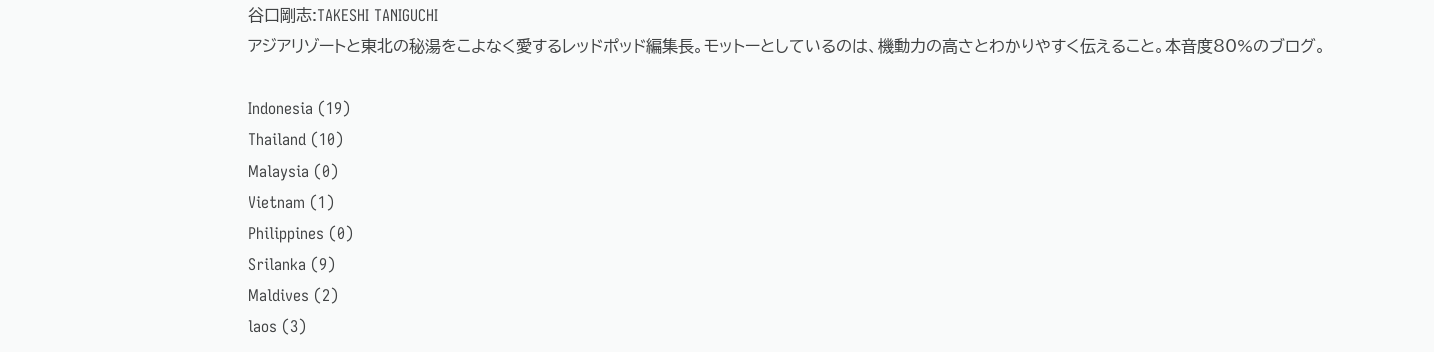谷口剛志:TAKESHI TANIGUCHI
アジアリゾートと東北の秘湯をこよなく愛するレッドポッド編集長。モットーとしているのは、機動力の高さとわかりやすく伝えること。本音度80%のブログ。

Indonesia (19)
Thailand (10)
Malaysia (0)
Vietnam (1)
Philippines (0)
Srilanka (9)
Maldives (2)
laos (3)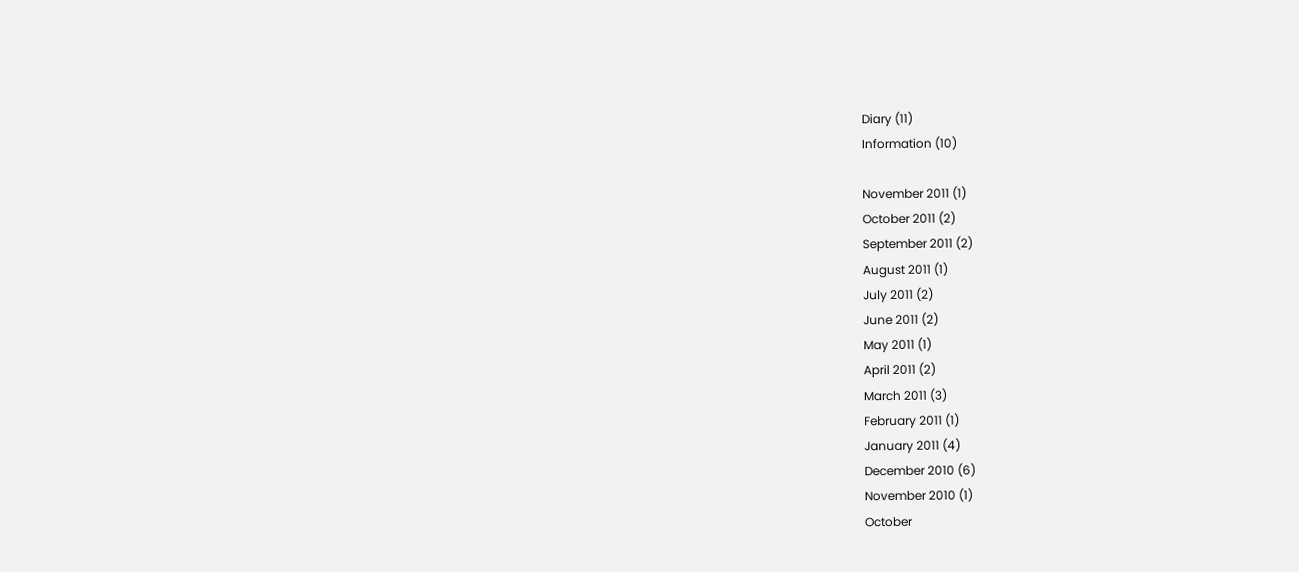Diary (11)
Information (10)

November 2011 (1)
October 2011 (2)
September 2011 (2)
August 2011 (1)
July 2011 (2)
June 2011 (2)
May 2011 (1)
April 2011 (2)
March 2011 (3)
February 2011 (1)
January 2011 (4)
December 2010 (6)
November 2010 (1)
October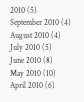2010 (5)
September 2010 (4)
August 2010 (4)
July 2010 (5)
June 2010 (8)
May 2010 (10)
April 2010 (6)